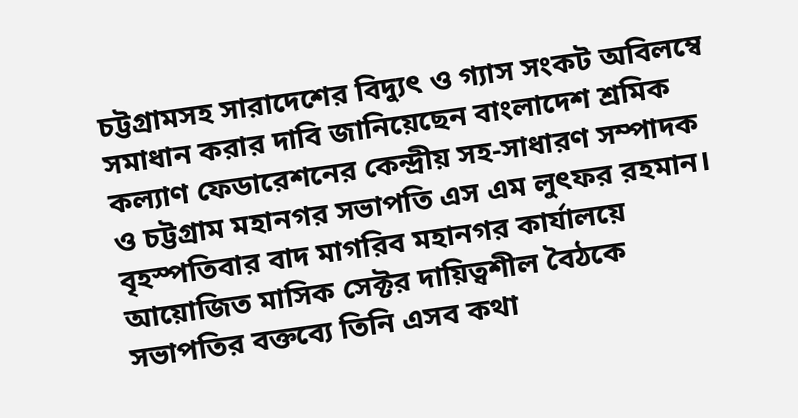চট্টগ্রামসহ সারাদেশের বিদ্যুৎ ও গ্যাস সংকট অবিলম্বে সমাধান করার দাবি জানিয়েছেন বাংলাদেশ শ্রমিক কল্যাণ ফেডারেশনের কেন্দ্রীয় সহ-সাধারণ সম্পাদক ও চট্টগ্রাম মহানগর সভাপতি এস এম লুৎফর রহমান।
বৃহস্পতিবার বাদ মাগরিব মহানগর কার্যালয়ে আয়োজিত মাসিক সেক্টর দায়িত্বশীল বৈঠকে সভাপতির বক্তব্যে তিনি এসব কথা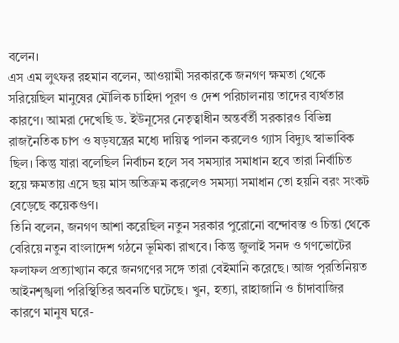বলেন।
এস এম লুৎফর রহমান বলেন, আওয়ামী সরকারকে জনগণ ক্ষমতা থেকে সরিয়েছিল মানুষের মৌলিক চাহিদা পূরণ ও দেশ পরিচালনায় তাদের ব্যর্থতার কারণে। আমরা দেখেছি ড. ইউনূসের নেতৃত্বাধীন অন্তর্বর্তী সরকারও বিভিন্ন রাজনৈতিক চাপ ও ষড়যন্ত্রের মধ্যে দায়িত্ব পালন করলেও গ্যাস বিদ্যুৎ স্বাভাবিক ছিল। কিন্তু যারা বলেছিল নির্বাচন হলে সব সমস্যার সমাধান হবে তারা নির্বাচিত হয়ে ক্ষমতায় এসে ছয় মাস অতিক্রম করলেও সমস্যা সমাধান তো হয়নি বরং সংকট বেড়েছে কয়েকগুণ।
তিনি বলেন, জনগণ আশা করেছিল নতুন সরকার পুরোনো বন্দোবস্ত ও চিন্তা থেকে বেরিয়ে নতুন বাংলাদেশ গঠনে ভূমিকা রাখবে। কিন্তু জুলাই সনদ ও গণভোটের ফলাফল প্রত্যাখ্যান করে জনগণের সঙ্গে তারা বেইমানি করেছে। আজ পৃরতিনিয়ত আইনশৃঙ্খলা পরিস্থিতির অবনতি ঘটেছে। খুন, হত্যা, রাহাজানি ও চাঁদাবাজির কারণে মানুষ ঘরে-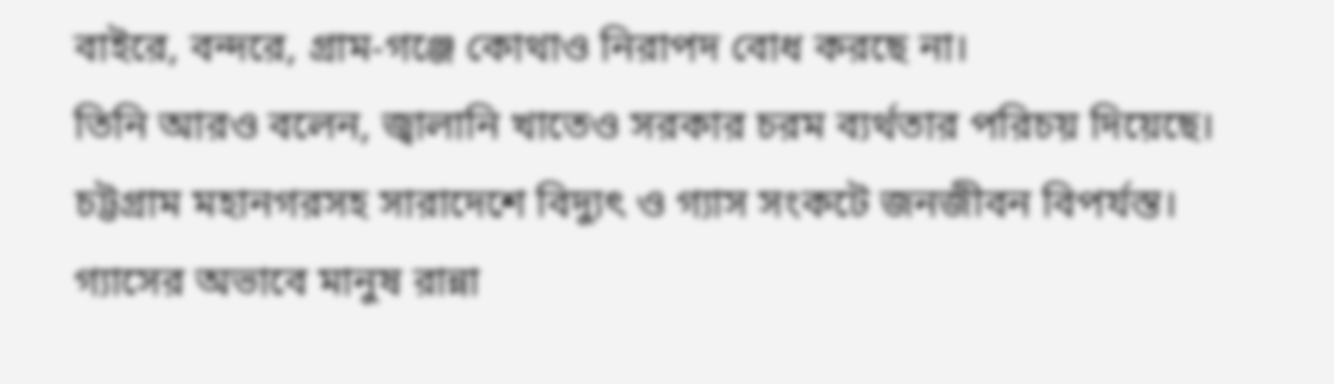বাইরে, বন্দরে, গ্রাম-গঞ্জে কোথাও নিরাপদ বোধ করছে না।
তিনি আরও বলেন, জ্বালানি খাতেও সরকার চরম ব্যর্থতার পরিচয় দিয়েছে। চট্টগ্রাম মহানগরসহ সারাদেশে বিদ্যুৎ ও গ্যাস সংকটে জনজীবন বিপর্যস্ত। গ্যাসের অভাবে মানুষ রান্না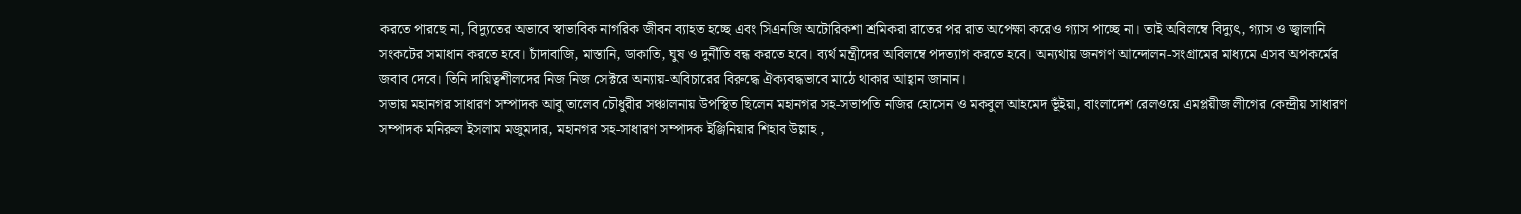করতে পারছে না, বিদ্যুতের অভাবে স্বাভাবিক নাগরিক জীবন ব্যাহত হচ্ছে এবং সিএনজি অটোরিকশা শ্রমিকরা রাতের পর রাত অপেক্ষা করেও গ্যাস পাচ্ছে না। তাই অবিলম্বে বিদ্যুৎ, গ্যাস ও জ্বালানি সংকটের সমাধান করতে হবে। চাঁদাবাজি, মাস্তানি, ডাকাতি, ঘুষ ও দুর্নীতি বন্ধ করতে হবে। ব্যর্থ মন্ত্রীদের অবিলম্বে পদত্যাগ করতে হবে। অন্যথায় জনগণ আন্দোলন-সংগ্রামের মাধ্যমে এসব অপকর্মের জবাব দেবে। তিনি দায়িত্বশীলদের নিজ নিজ সেক্টরে অন্যায়-অবিচারের বিরুদ্ধে ঐক্যবদ্ধভাবে মাঠে থাকার আহ্বান জানান।
সভায় মহানগর সাধারণ সম্পাদক আবু তালেব চৌধুরীর সঞ্চালনায় উপস্থিত ছিলেন মহানগর সহ-সভাপতি নজির হোসেন ও মকবুল আহমেদ ভূঁইয়া, বাংলাদেশ রেলওয়ে এমপ্লয়ীজ লীগের কেন্দ্রীয় সাধারণ সম্পাদক মনিরুল ইসলাম মজুমদার, মহানগর সহ-সাধারণ সম্পাদক ইঞ্জিনিয়ার শিহাব উল্লাহ ,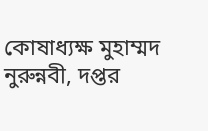কোষাধ্যক্ষ মুহাম্মদ নুরুন্নবী, দপ্তর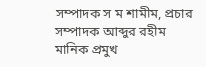সম্পাদক স ম শামীম, প্রচার সম্পাদক আব্দুর রহীম মানিক প্রমুখ